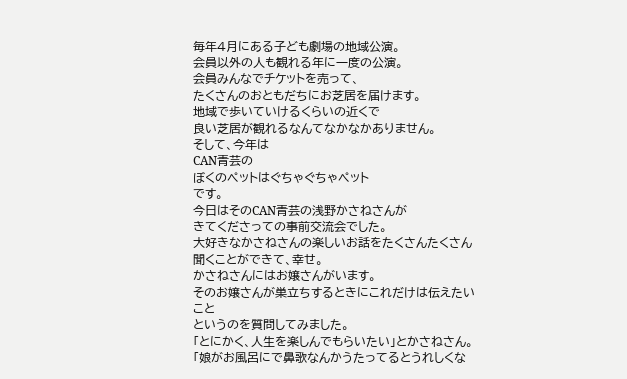毎年4月にある子ども劇場の地域公演。
会員以外の人も観れる年に一度の公演。
会員みんなでチケットを売って、
たくさんのおともだちにお芝居を届けます。
地域で歩いていけるくらいの近くで
良い芝居が観れるなんてなかなかありません。
そして、今年は
CAN青芸の
ぼくのペットはぐちゃぐちゃペット
です。
今日はそのCAN青芸の浅野かさねさんが
きてくださっての事前交流会でした。
大好きなかさねさんの楽しいお話をたくさんたくさん
聞くことができて、幸せ。
かさねさんにはお嬢さんがいます。
そのお嬢さんが巣立ちするときにこれだけは伝えたいこと
というのを質問してみました。
「とにかく、人生を楽しんでもらいたい」とかさねさん。
「娘がお風呂にで鼻歌なんかうたってるとうれしくな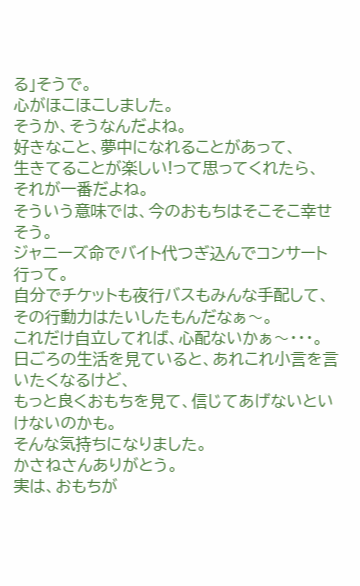る」そうで。
心がほこほこしました。
そうか、そうなんだよね。
好きなこと、夢中になれることがあって、
生きてることが楽しい!って思ってくれたら、
それが一番だよね。
そういう意味では、今のおもちはそこそこ幸せそう。
ジャニーズ命でバイト代つぎ込んでコンサート行って。
自分でチケットも夜行バスもみんな手配して、
その行動力はたいしたもんだなぁ〜。
これだけ自立してれば、心配ないかぁ〜・・・。
日ごろの生活を見ていると、あれこれ小言を言いたくなるけど、
もっと良くおもちを見て、信じてあげないといけないのかも。
そんな気持ちになりました。
かさねさんありがとう。
実は、おもちが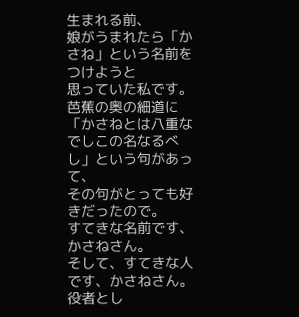生まれる前、
娘がうまれたら「かさね」という名前をつけようと
思っていた私です。
芭蕉の奥の細道に
「かさねとは八重なでしこの名なるべし」という句があって、
その句がとっても好きだったので。
すてきな名前です、かさねさん。
そして、すてきな人です、かさねさん。
役者とし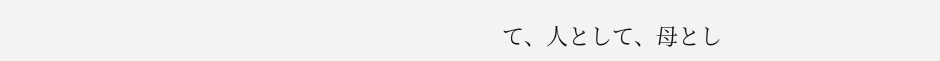て、人として、母とし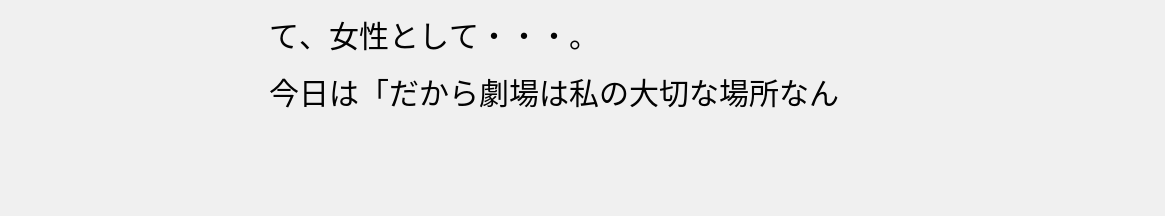て、女性として・・・。
今日は「だから劇場は私の大切な場所なん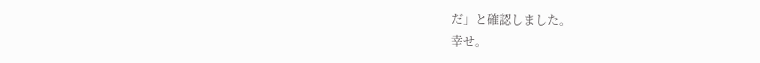だ」と確認しました。
幸せ。